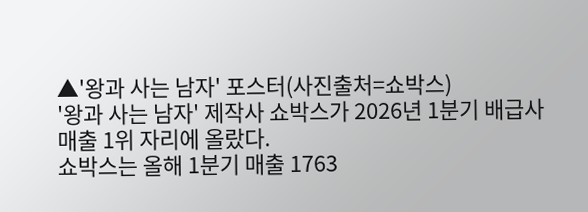▲'왕과 사는 남자' 포스터(사진출처=쇼박스)
'왕과 사는 남자' 제작사 쇼박스가 2026년 1분기 배급사 매출 1위 자리에 올랐다.
쇼박스는 올해 1분기 매출 1763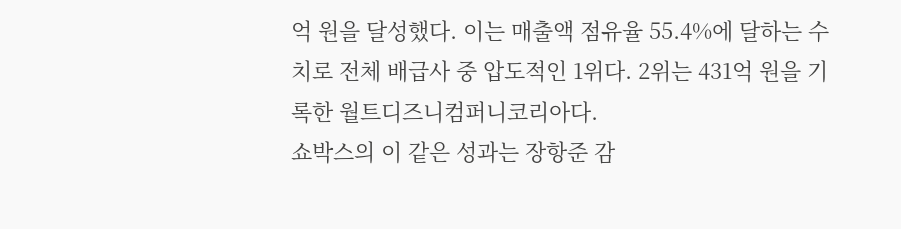억 원을 달성했다. 이는 매출액 점유율 55.4%에 달하는 수치로 전체 배급사 중 압도적인 1위다. 2위는 431억 원을 기록한 월트디즈니컴퍼니코리아다.
쇼박스의 이 같은 성과는 장항준 감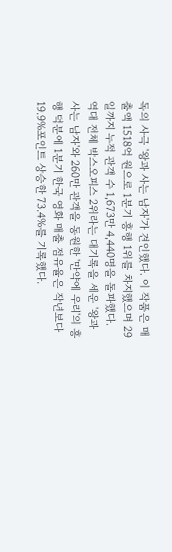독의 사극 '왕과 사는 남자'가 견인했다. 이 작품은 매출액 1518억 원으로 1분기 흥행 1위를 차지했으며 29일까지 누적 관객 수 1,673만 4,440명을 돌파했다.
역대 전체 박스오피스 2위라는 대기록을 세운 '왕과 사는 남자'와 260만 관객을 동원한 '만약에 우리'의 흥행 덕분에 1분기 한국 영화 매출 점유율은 작년보다 19.9%포인트 상승한 73.4%를 기록했다.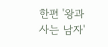한편 '왕과 사는 남자'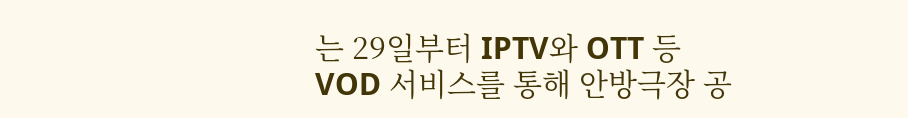는 29일부터 IPTV와 OTT 등 VOD 서비스를 통해 안방극장 공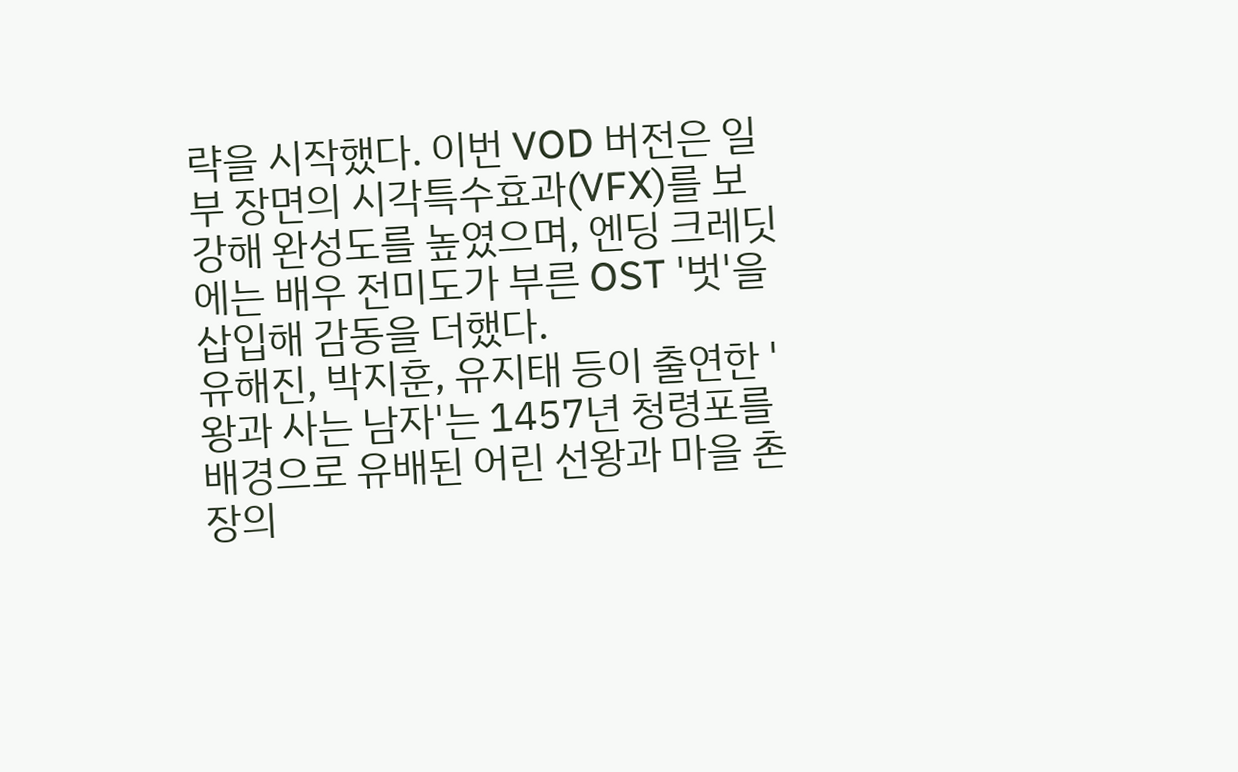략을 시작했다. 이번 VOD 버전은 일부 장면의 시각특수효과(VFX)를 보강해 완성도를 높였으며, 엔딩 크레딧에는 배우 전미도가 부른 OST '벗'을 삽입해 감동을 더했다.
유해진, 박지훈, 유지태 등이 출연한 '왕과 사는 남자'는 1457년 청령포를 배경으로 유배된 어린 선왕과 마을 촌장의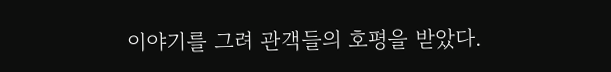이야기를 그려 관객들의 호평을 받았다.